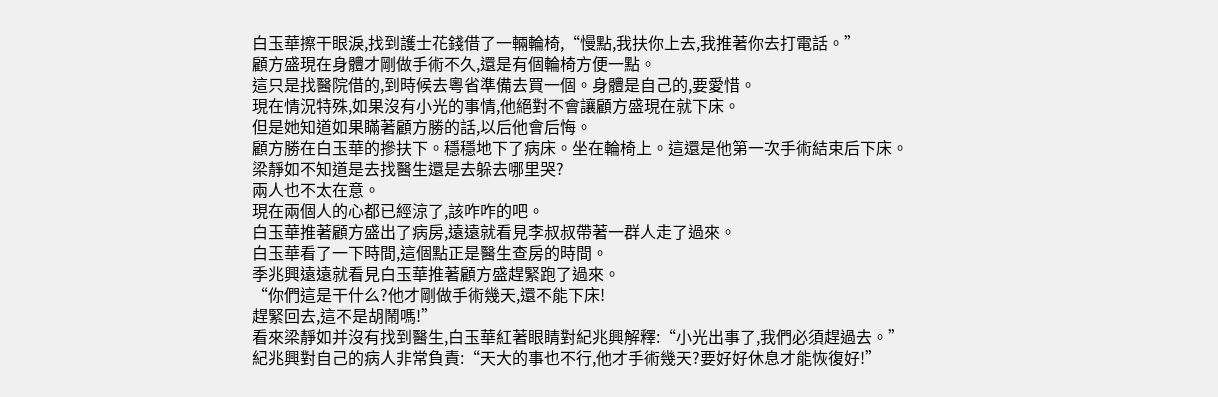白玉華擦干眼淚,找到護士花錢借了一輛輪椅,“慢點,我扶你上去,我推著你去打電話。”
顧方盛現在身體才剛做手術不久,還是有個輪椅方便一點。
這只是找醫院借的,到時候去粵省準備去買一個。身體是自己的,要愛惜。
現在情況特殊,如果沒有小光的事情,他絕對不會讓顧方盛現在就下床。
但是她知道如果瞞著顧方勝的話,以后他會后悔。
顧方勝在白玉華的摻扶下。穩穩地下了病床。坐在輪椅上。這還是他第一次手術結束后下床。
梁靜如不知道是去找醫生還是去躲去哪里哭?
兩人也不太在意。
現在兩個人的心都已經涼了,該咋咋的吧。
白玉華推著顧方盛出了病房,遠遠就看見李叔叔帶著一群人走了過來。
白玉華看了一下時間,這個點正是醫生查房的時間。
季兆興遠遠就看見白玉華推著顧方盛趕緊跑了過來。
“你們這是干什么?他才剛做手術幾天,還不能下床!
趕緊回去,這不是胡鬧嗎!”
看來梁靜如并沒有找到醫生,白玉華紅著眼睛對紀兆興解釋:“小光出事了,我們必須趕過去。”
紀兆興對自己的病人非常負責:“天大的事也不行,他才手術幾天?要好好休息才能恢復好!”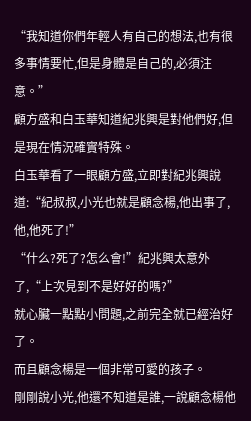“我知道你們年輕人有自己的想法,也有很多事情要忙,但是身體是自己的,必須注意。”
顧方盛和白玉華知道紀兆興是對他們好,但是現在情況確實特殊。
白玉華看了一眼顧方盛,立即對紀兆興說道:“紀叔叔,小光也就是顧念楊,他出事了,他,他死了!”
“什么?死了?怎么會!”紀兆興太意外了,“上次見到不是好好的嗎?”
就心臟一點點小問題,之前完全就已經治好了。
而且顧念楊是一個非常可愛的孩子。
剛剛說小光,他還不知道是誰,一說顧念楊他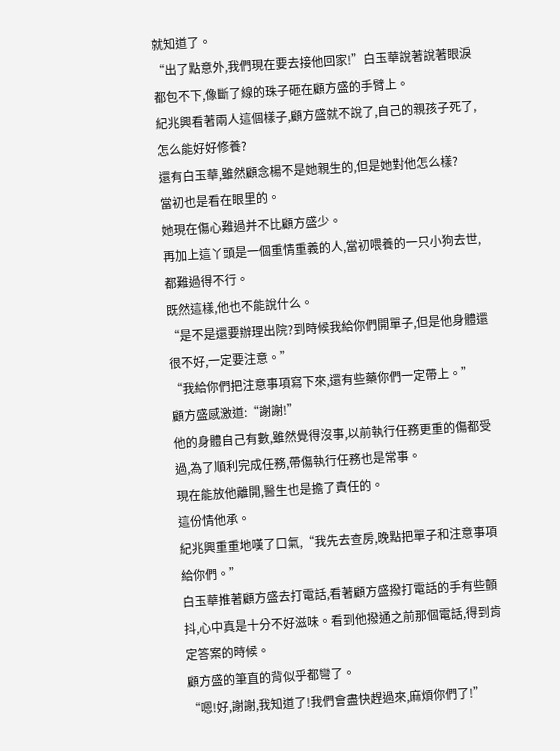就知道了。
“出了點意外,我們現在要去接他回家!”白玉華說著說著眼淚都包不下,像斷了線的珠子砸在顧方盛的手臂上。
紀兆興看著兩人這個樣子,顧方盛就不說了,自己的親孩子死了,怎么能好好修養?
還有白玉華,雖然顧念楊不是她親生的,但是她對他怎么樣?
當初也是看在眼里的。
她現在傷心難過并不比顧方盛少。
再加上這丫頭是一個重情重義的人,當初喂養的一只小狗去世,都難過得不行。
既然這樣,他也不能說什么。
“是不是還要辦理出院?到時候我給你們開單子,但是他身體還很不好,一定要注意。”
“我給你們把注意事項寫下來,還有些藥你們一定帶上。”
顧方盛感激道:“謝謝!”
他的身體自己有數,雖然覺得沒事,以前執行任務更重的傷都受過,為了順利完成任務,帶傷執行任務也是常事。
現在能放他離開,醫生也是擔了責任的。
這份情他承。
紀兆興重重地嘆了口氣,“我先去查房,晚點把單子和注意事項給你們。”
白玉華推著顧方盛去打電話,看著顧方盛撥打電話的手有些顫抖,心中真是十分不好滋味。看到他撥通之前那個電話,得到肯定答案的時候。
顧方盛的筆直的背似乎都彎了。
“嗯!好,謝謝,我知道了!我們會盡快趕過來,麻煩你們了!”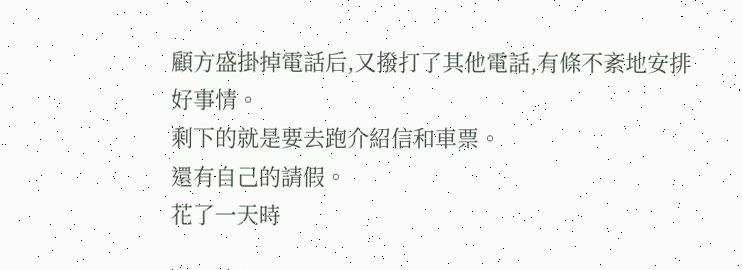顧方盛掛掉電話后,又撥打了其他電話,有條不紊地安排好事情。
剩下的就是要去跑介紹信和車票。
還有自己的請假。
花了一天時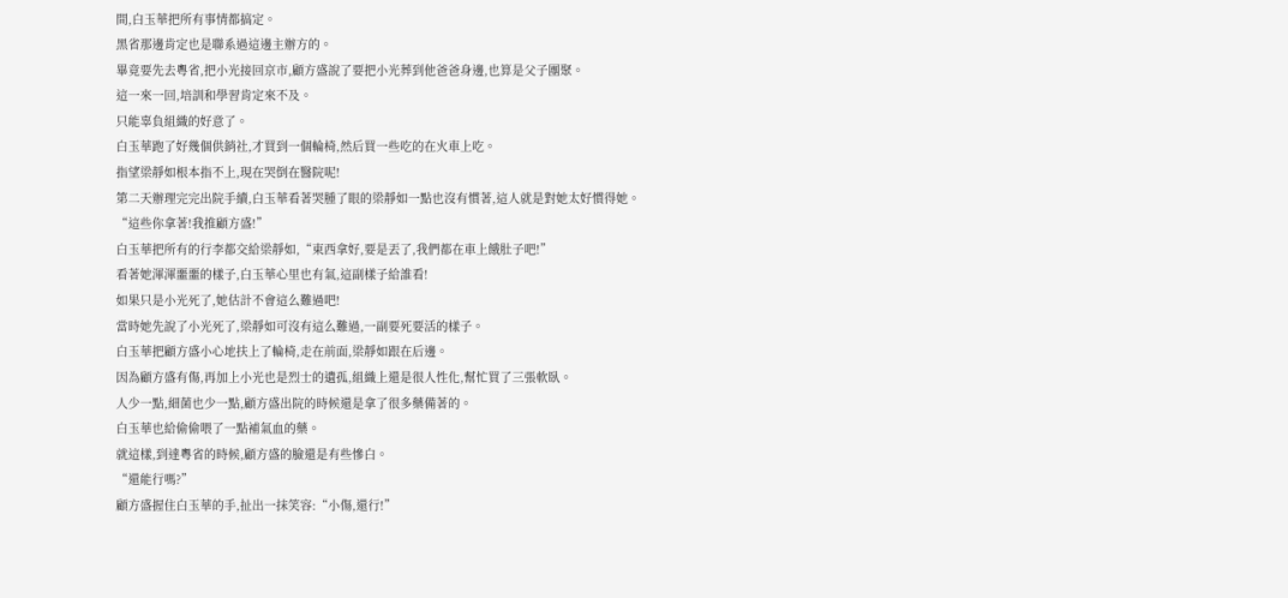間,白玉華把所有事情都搞定。
黑省那邊肯定也是聯系過這邊主辦方的。
畢竟要先去粵省,把小光接回京市,顧方盛說了要把小光葬到他爸爸身邊,也算是父子團聚。
這一來一回,培訓和學習肯定來不及。
只能辜負組織的好意了。
白玉華跑了好幾個供銷社,才買到一個輪椅,然后買一些吃的在火車上吃。
指望梁靜如根本指不上,現在哭倒在醫院呢!
第二天辦理完完出院手續,白玉華看著哭腫了眼的梁靜如一點也沒有慣著,這人就是對她太好慣得她。
“這些你拿著!我推顧方盛!”
白玉華把所有的行李都交給梁靜如,“東西拿好,要是丟了,我們都在車上餓肚子吧!”
看著她渾渾噩噩的樣子,白玉華心里也有氣,這副樣子給誰看!
如果只是小光死了,她估計不會這么難過吧!
當時她先說了小光死了,梁靜如可沒有這么難過,一副要死要活的樣子。
白玉華把顧方盛小心地扶上了輪椅,走在前面,梁靜如跟在后邊。
因為顧方盛有傷,再加上小光也是烈士的遺孤,組織上還是很人性化,幫忙買了三張軟臥。
人少一點,細菌也少一點,顧方盛出院的時候還是拿了很多藥備著的。
白玉華也給偷偷喂了一點補氣血的藥。
就這樣,到達粵省的時候,顧方盛的臉還是有些慘白。
“還能行嗎?”
顧方盛握住白玉華的手,扯出一抹笑容:“小傷,還行!”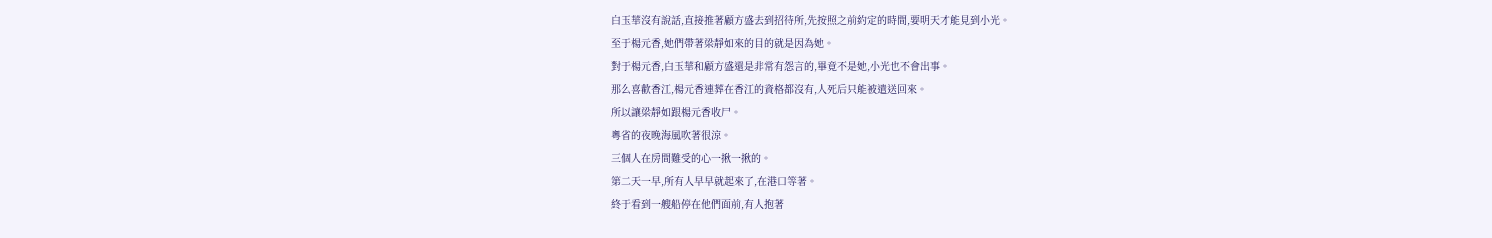白玉華沒有說話,直接推著顧方盛去到招待所,先按照之前約定的時間,要明天才能見到小光。
至于楊元香,她們帶著梁靜如來的目的就是因為她。
對于楊元香,白玉華和顧方盛還是非常有怨言的,畢竟不是她,小光也不會出事。
那么喜歡香江,楊元香連葬在香江的資格都沒有,人死后只能被遣送回來。
所以讓梁靜如跟楊元香收尸。
粵省的夜晚海風吹著很涼。
三個人在房間難受的心一揪一揪的。
第二天一早,所有人早早就起來了,在港口等著。
終于看到一艘船停在他們面前,有人抱著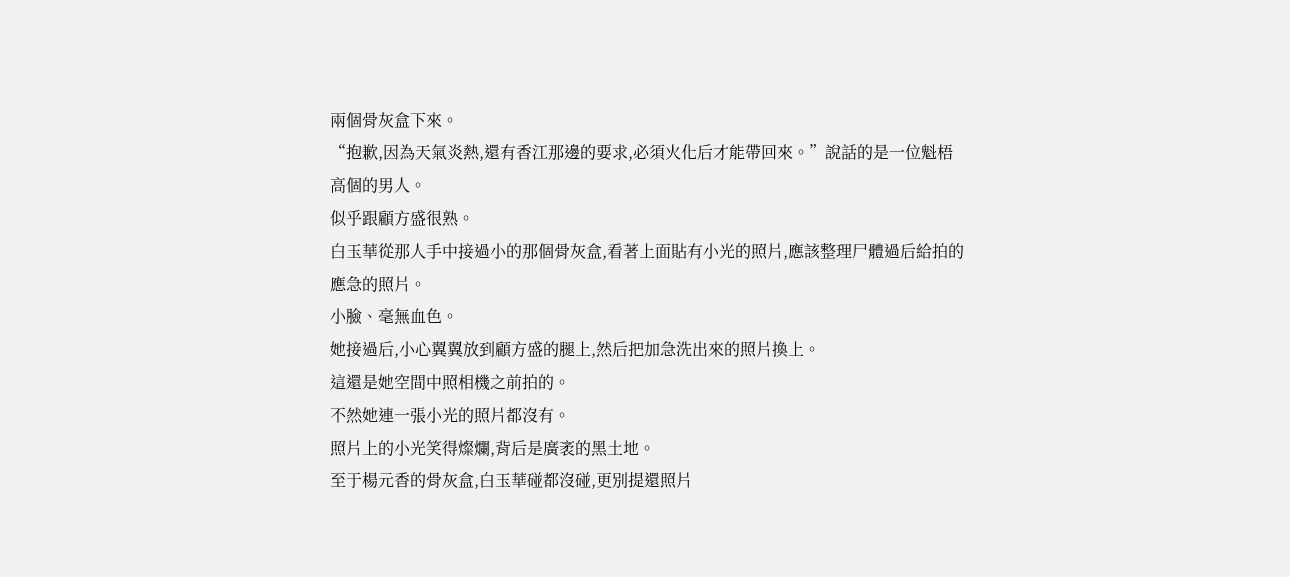兩個骨灰盒下來。
“抱歉,因為天氣炎熱,還有香江那邊的要求,必須火化后才能帶回來。”說話的是一位魁梧高個的男人。
似乎跟顧方盛很熟。
白玉華從那人手中接過小的那個骨灰盒,看著上面貼有小光的照片,應該整理尸體過后給拍的應急的照片。
小臉、毫無血色。
她接過后,小心翼翼放到顧方盛的腿上,然后把加急洗出來的照片換上。
這還是她空間中照相機之前拍的。
不然她連一張小光的照片都沒有。
照片上的小光笑得燦爛,背后是廣袤的黑土地。
至于楊元香的骨灰盒,白玉華碰都沒碰,更別提還照片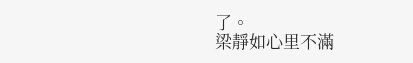了。
梁靜如心里不滿